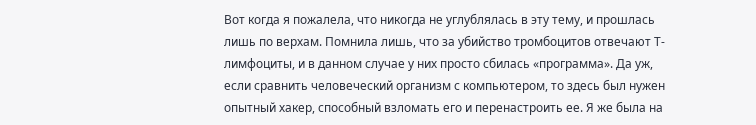Вот когда я пожалела, что никогда не углублялась в эту тему, и прошлась лишь по верхам. Помнила лишь, что за убийство тромбоцитов отвечают Т-лимфоциты, и в данном случае у них просто сбилась «программа». Да уж, если сравнить человеческий организм с компьютером, то здесь был нужен опытный хакер, способный взломать его и перенастроить ее. Я же была на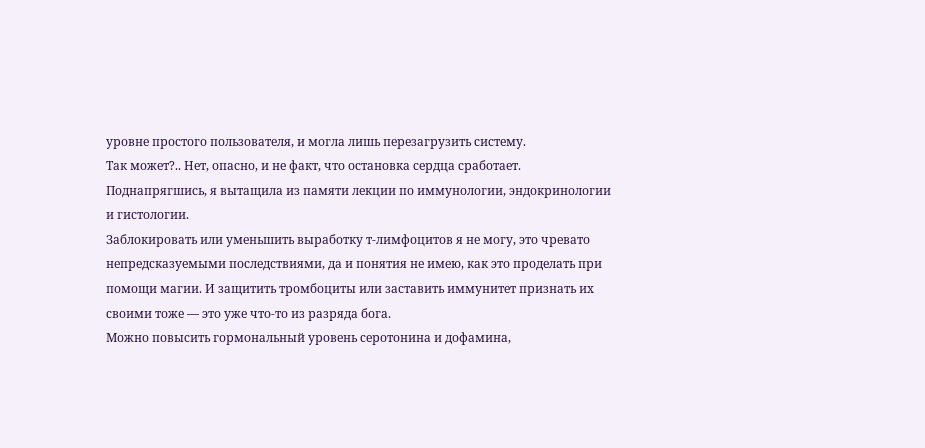уровне простого пользователя, и могла лишь перезагрузить систему.
Так может?.. Нет, опасно, и не факт, что остановка сердца сработает.
Поднапрягшись, я вытащила из памяти лекции по иммунологии, эндокринологии и гистологии.
Заблокировать или уменьшить выработку т-лимфоцитов я не могу, это чревато непредсказуемыми последствиями, да и понятия не имею, как это проделать при помощи магии. И защитить тромбоциты или заставить иммунитет признать их своими тоже — это уже что-то из разряда бога.
Можно повысить гормональный уровень серотонина и дофамина,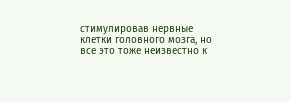стимулировав нервные клетки головного мозга, но все это тоже неизвестно к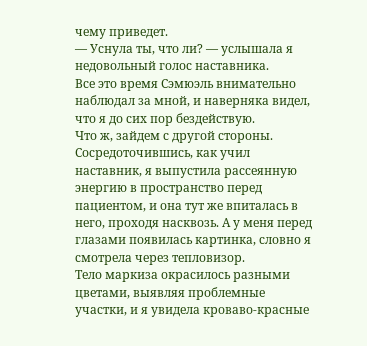чему приведет.
— Уснула ты, что ли? — услышала я недовольный голос наставника.
Все это время Сэмюэль внимательно наблюдал за мной, и наверняка видел, что я до сих пор бездействую.
Что ж, зайдем с другой стороны.
Сосредоточившись, как учил наставник, я выпустила рассеянную энергию в пространство перед пациентом, и она тут же впиталась в него, проходя насквозь. А у меня перед глазами появилась картинка, словно я смотрела через тепловизор.
Тело маркиза окрасилось разными цветами, выявляя проблемные участки, и я увидела кроваво-красные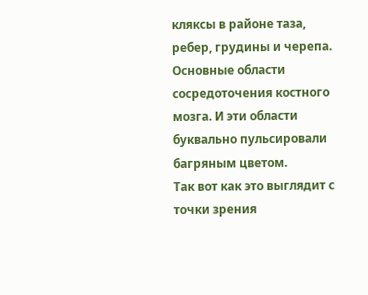кляксы в районе таза, ребер, грудины и черепа. Основные области сосредоточения костного мозга. И эти области буквально пульсировали багряным цветом.
Так вот как это выглядит с точки зрения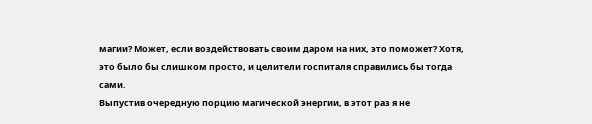магии? Может, если воздействовать своим даром на них, это поможет? Хотя, это было бы слишком просто, и целители госпиталя справились бы тогда сами.
Выпустив очередную порцию магической энергии, в этот раз я не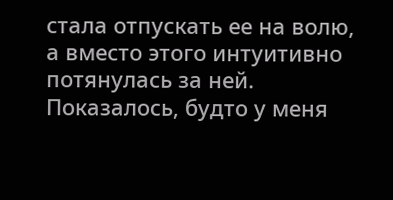стала отпускать ее на волю, а вместо этого интуитивно потянулась за ней. Показалось, будто у меня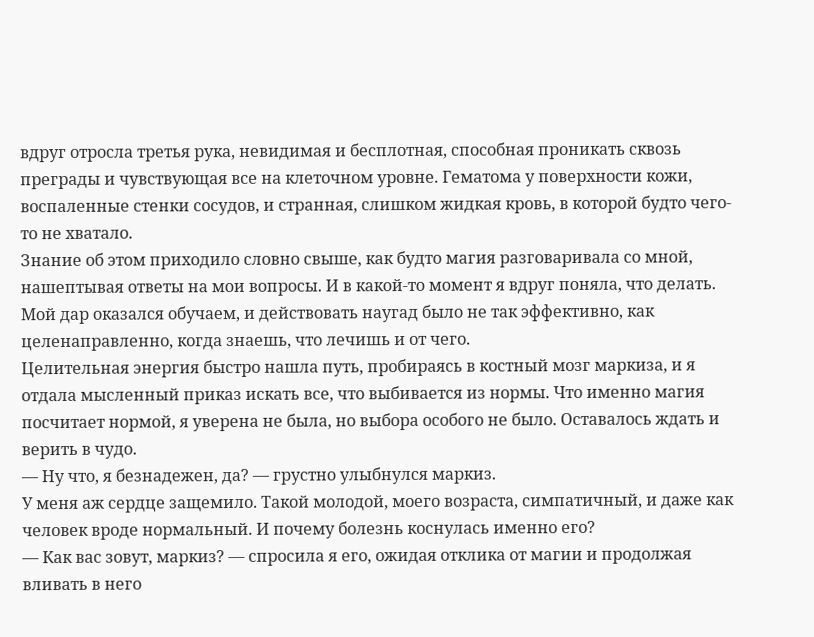вдруг отросла третья рука, невидимая и бесплотная, способная проникать сквозь преграды и чувствующая все на клеточном уровне. Гематома у поверхности кожи, воспаленные стенки сосудов, и странная, слишком жидкая кровь, в которой будто чего-то не хватало.
Знание об этом приходило словно свыше, как будто магия разговаривала со мной, нашептывая ответы на мои вопросы. И в какой-то момент я вдруг поняла, что делать. Мой дар оказался обучаем, и действовать наугад было не так эффективно, как целенаправленно, когда знаешь, что лечишь и от чего.
Целительная энергия быстро нашла путь, пробираясь в костный мозг маркиза, и я отдала мысленный приказ искать все, что выбивается из нормы. Что именно магия посчитает нормой, я уверена не была, но выбора особого не было. Оставалось ждать и верить в чудо.
— Ну что, я безнадежен, да? — грустно улыбнулся маркиз.
У меня аж сердце защемило. Такой молодой, моего возраста, симпатичный, и даже как человек вроде нормальный. И почему болезнь коснулась именно его?
— Как вас зовут, маркиз? — спросила я его, ожидая отклика от магии и продолжая вливать в него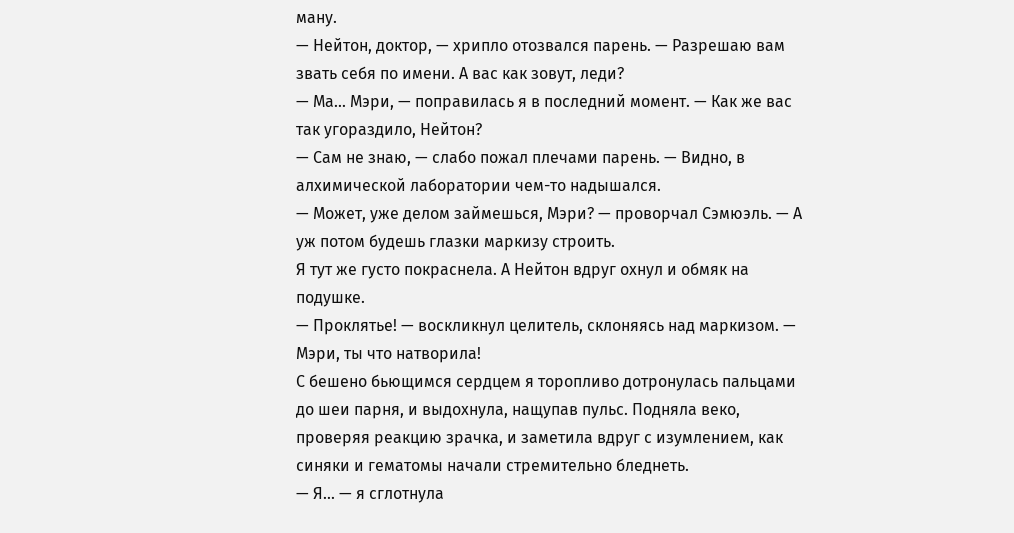ману.
— Нейтон, доктор, — хрипло отозвался парень. — Разрешаю вам звать себя по имени. А вас как зовут, леди?
— Ма... Мэри, — поправилась я в последний момент. — Как же вас так угораздило, Нейтон?
— Сам не знаю, — слабо пожал плечами парень. — Видно, в алхимической лаборатории чем-то надышался.
— Может, уже делом займешься, Мэри? — проворчал Сэмюэль. — А уж потом будешь глазки маркизу строить.
Я тут же густо покраснела. А Нейтон вдруг охнул и обмяк на подушке.
— Проклятье! — воскликнул целитель, склоняясь над маркизом. — Мэри, ты что натворила!
С бешено бьющимся сердцем я торопливо дотронулась пальцами до шеи парня, и выдохнула, нащупав пульс. Подняла веко, проверяя реакцию зрачка, и заметила вдруг с изумлением, как синяки и гематомы начали стремительно бледнеть.
— Я... — я сглотнула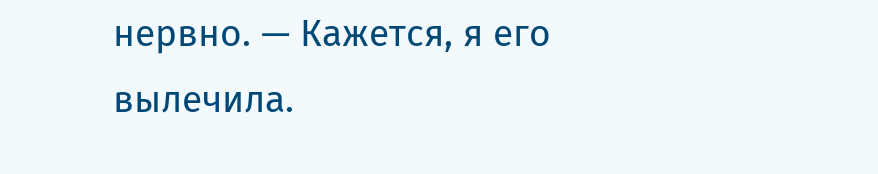нервно. — Кажется, я его вылечила.